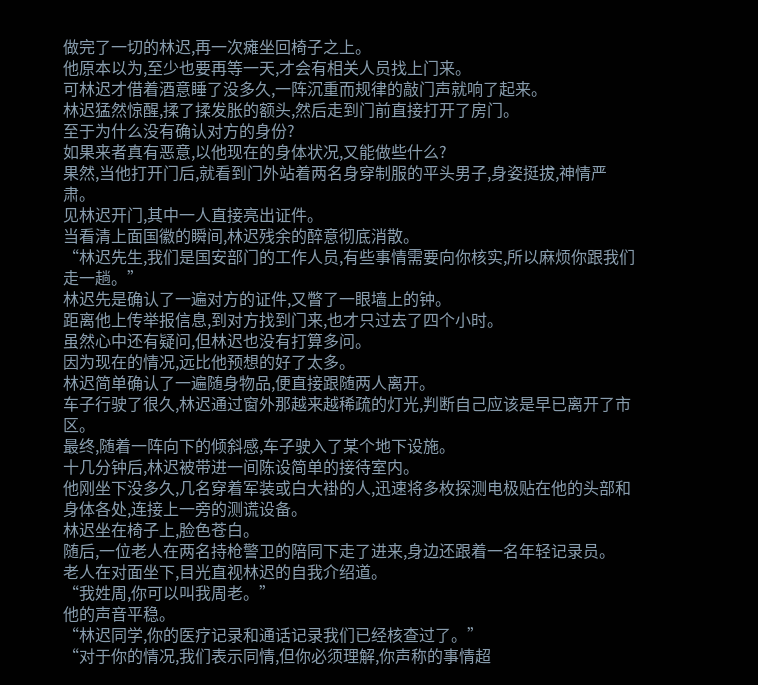做完了一切的林迟,再一次瘫坐回椅子之上。
他原本以为,至少也要再等一天,才会有相关人员找上门来。
可林迟才借着酒意睡了没多久,一阵沉重而规律的敲门声就响了起来。
林迟猛然惊醒,揉了揉发胀的额头,然后走到门前直接打开了房门。
至于为什么没有确认对方的身份?
如果来者真有恶意,以他现在的身体状况,又能做些什么?
果然,当他打开门后,就看到门外站着两名身穿制服的平头男子,身姿挺拔,神情严肃。
见林迟开门,其中一人直接亮出证件。
当看清上面国徽的瞬间,林迟残余的醉意彻底消散。
“林迟先生,我们是国安部门的工作人员,有些事情需要向你核实,所以麻烦你跟我们走一趟。”
林迟先是确认了一遍对方的证件,又瞥了一眼墙上的钟。
距离他上传举报信息,到对方找到门来,也才只过去了四个小时。
虽然心中还有疑问,但林迟也没有打算多问。
因为现在的情况,远比他预想的好了太多。
林迟简单确认了一遍随身物品,便直接跟随两人离开。
车子行驶了很久,林迟通过窗外那越来越稀疏的灯光,判断自己应该是早已离开了市区。
最终,随着一阵向下的倾斜感,车子驶入了某个地下设施。
十几分钟后,林迟被带进一间陈设简单的接待室内。
他刚坐下没多久,几名穿着军装或白大褂的人,迅速将多枚探测电极贴在他的头部和身体各处,连接上一旁的测谎设备。
林迟坐在椅子上,脸色苍白。
随后,一位老人在两名持枪警卫的陪同下走了进来,身边还跟着一名年轻记录员。
老人在对面坐下,目光直视林迟的自我介绍道。
“我姓周,你可以叫我周老。”
他的声音平稳。
“林迟同学,你的医疗记录和通话记录我们已经核查过了。”
“对于你的情况,我们表示同情,但你必须理解,你声称的事情超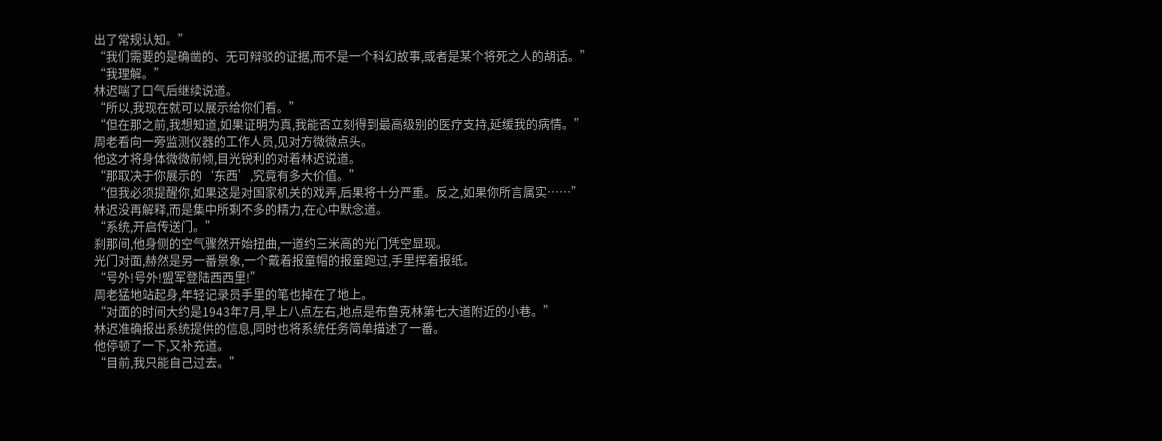出了常规认知。”
“我们需要的是确凿的、无可辩驳的证据,而不是一个科幻故事,或者是某个将死之人的胡话。”
“我理解。”
林迟喘了口气后继续说道。
“所以,我现在就可以展示给你们看。”
“但在那之前,我想知道,如果证明为真,我能否立刻得到最高级别的医疗支持,延缓我的病情。”
周老看向一旁监测仪器的工作人员,见对方微微点头。
他这才将身体微微前倾,目光锐利的对着林迟说道。
“那取决于你展示的‘东西’,究竟有多大价值。”
“但我必须提醒你,如果这是对国家机关的戏弄,后果将十分严重。反之,如果你所言属实……”
林迟没再解释,而是集中所剩不多的精力,在心中默念道。
“系统,开启传送门。”
刹那间,他身侧的空气骤然开始扭曲,一道约三米高的光门凭空显现。
光门对面,赫然是另一番景象,一个戴着报童帽的报童跑过,手里挥着报纸。
“号外!号外!盟军登陆西西里!”
周老猛地站起身,年轻记录员手里的笔也掉在了地上。
“对面的时间大约是1943年7月,早上八点左右,地点是布鲁克林第七大道附近的小巷。”
林迟准确报出系统提供的信息,同时也将系统任务简单描述了一番。
他停顿了一下,又补充道。
“目前,我只能自己过去。”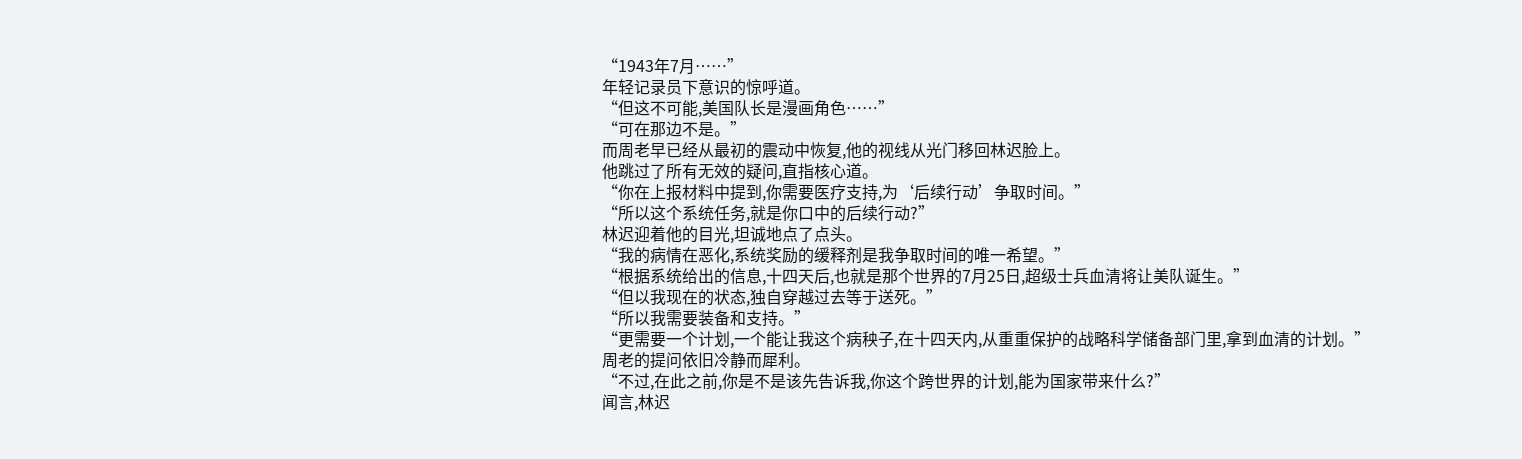“1943年7月……”
年轻记录员下意识的惊呼道。
“但这不可能,美国队长是漫画角色……”
“可在那边不是。”
而周老早已经从最初的震动中恢复,他的视线从光门移回林迟脸上。
他跳过了所有无效的疑问,直指核心道。
“你在上报材料中提到,你需要医疗支持,为‘后续行动’争取时间。”
“所以这个系统任务,就是你口中的后续行动?”
林迟迎着他的目光,坦诚地点了点头。
“我的病情在恶化,系统奖励的缓释剂是我争取时间的唯一希望。”
“根据系统给出的信息,十四天后,也就是那个世界的7月25日,超级士兵血清将让美队诞生。”
“但以我现在的状态,独自穿越过去等于送死。”
“所以我需要装备和支持。”
“更需要一个计划,一个能让我这个病秧子,在十四天内,从重重保护的战略科学储备部门里,拿到血清的计划。”
周老的提问依旧冷静而犀利。
“不过,在此之前,你是不是该先告诉我,你这个跨世界的计划,能为国家带来什么?”
闻言,林迟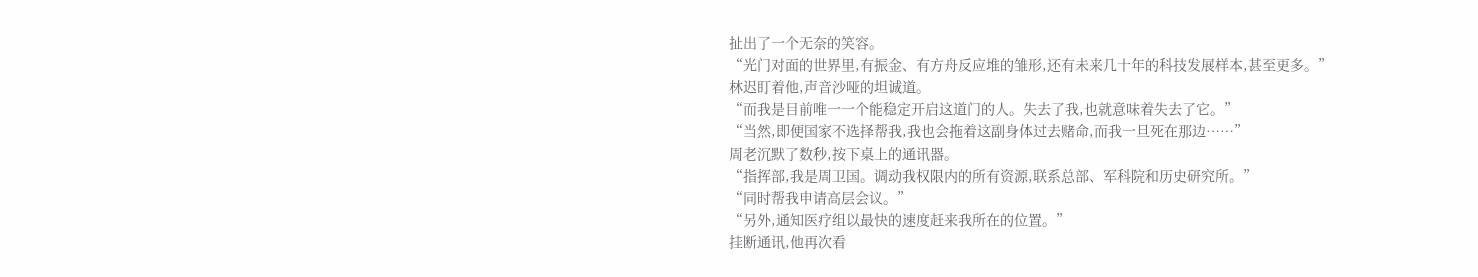扯出了一个无奈的笑容。
“光门对面的世界里,有振金、有方舟反应堆的雏形,还有未来几十年的科技发展样本,甚至更多。”
林迟盯着他,声音沙哑的坦诚道。
“而我是目前唯一一个能稳定开启这道门的人。失去了我,也就意味着失去了它。”
“当然,即便国家不选择帮我,我也会拖着这副身体过去赌命,而我一旦死在那边……”
周老沉默了数秒,按下桌上的通讯器。
“指挥部,我是周卫国。调动我权限内的所有资源,联系总部、军科院和历史研究所。”
“同时帮我申请高层会议。”
“另外,通知医疗组以最快的速度赶来我所在的位置。”
挂断通讯,他再次看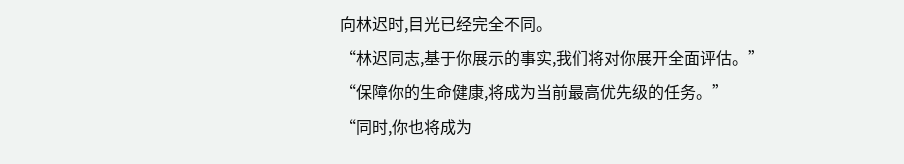向林迟时,目光已经完全不同。
“林迟同志,基于你展示的事实,我们将对你展开全面评估。”
“保障你的生命健康,将成为当前最高优先级的任务。”
“同时,你也将成为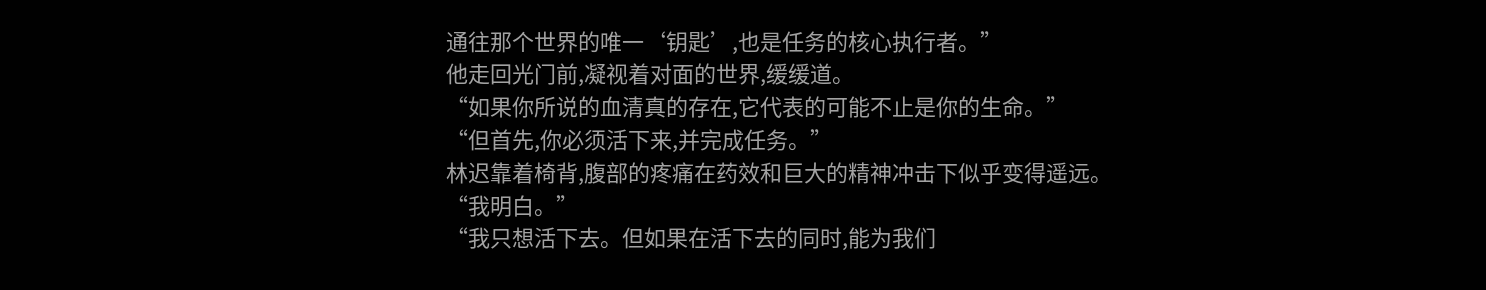通往那个世界的唯一‘钥匙’,也是任务的核心执行者。”
他走回光门前,凝视着对面的世界,缓缓道。
“如果你所说的血清真的存在,它代表的可能不止是你的生命。”
“但首先,你必须活下来,并完成任务。”
林迟靠着椅背,腹部的疼痛在药效和巨大的精神冲击下似乎变得遥远。
“我明白。”
“我只想活下去。但如果在活下去的同时,能为我们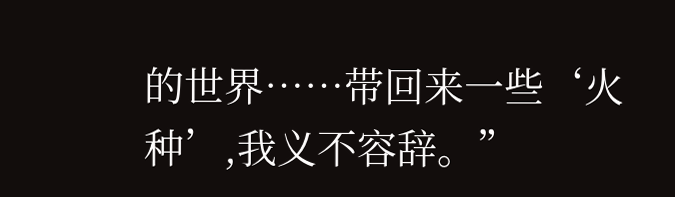的世界……带回来一些‘火种’,我义不容辞。”